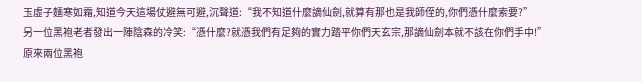玉虛子麵寒如霜,知道今天這場仗避無可避,沉聲道:“我不知道什麼謫仙劍,就算有那也是我師侄的,你們憑什麼索要?”
另一位黑袍老者發出一陣陰森的冷笑:“憑什麼?就憑我們有足夠的實力踏平你們天玄宗,那謫仙劍本就不該在你們手中!”
原來兩位黑袍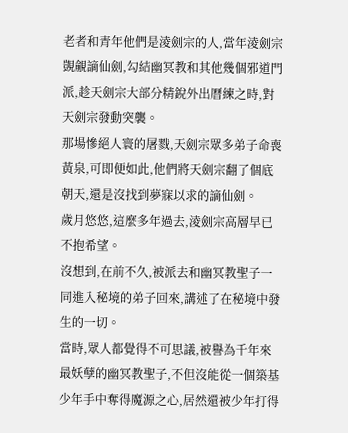老者和青年他們是淩劍宗的人,當年淩劍宗覬覦謫仙劍,勾結幽冥教和其他幾個邪道門派,趁天劍宗大部分精銳外出曆練之時,對天劍宗發動突襲。
那場慘絕人寰的屠戮,天劍宗眾多弟子命喪黃泉,可即便如此,他們將天劍宗翻了個底朝天,還是沒找到夢寐以求的謫仙劍。
歲月悠悠,這麼多年過去,淩劍宗高層早已不抱希望。
沒想到,在前不久,被派去和幽冥教聖子一同進入秘境的弟子回來,講述了在秘境中發生的一切。
當時,眾人都覺得不可思議,被譽為千年來最妖孽的幽冥教聖子,不但沒能從一個築基少年手中奪得魔源之心,居然還被少年打得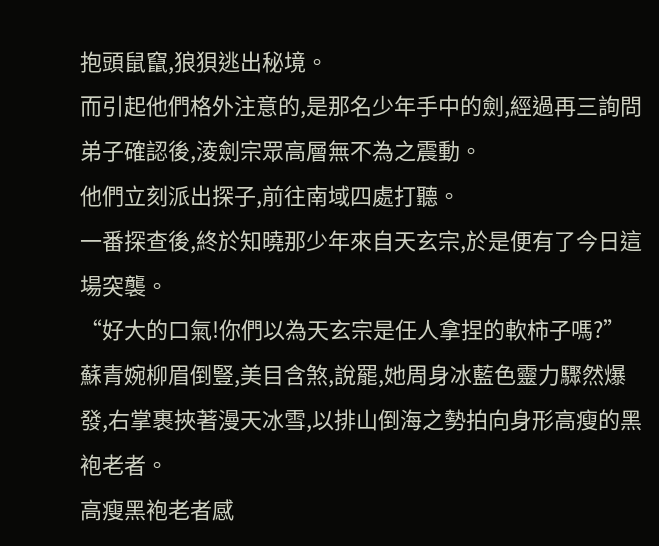抱頭鼠竄,狼狽逃出秘境。
而引起他們格外注意的,是那名少年手中的劍,經過再三詢問弟子確認後,淩劍宗眾高層無不為之震動。
他們立刻派出探子,前往南域四處打聽。
一番探查後,終於知曉那少年來自天玄宗,於是便有了今日這場突襲。
“好大的口氣!你們以為天玄宗是任人拿捏的軟柿子嗎?”
蘇青婉柳眉倒豎,美目含煞,說罷,她周身冰藍色靈力驟然爆發,右掌裹挾著漫天冰雪,以排山倒海之勢拍向身形高瘦的黑袍老者。
高瘦黑袍老者感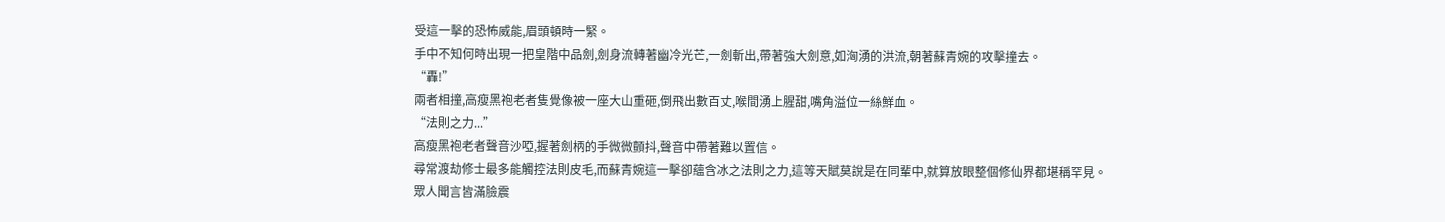受這一擊的恐怖威能,眉頭頓時一緊。
手中不知何時出現一把皇階中品劍,劍身流轉著幽冷光芒,一劍斬出,帶著強大劍意,如洶湧的洪流,朝著蘇青婉的攻擊撞去。
“轟!”
兩者相撞,高瘦黑袍老者隻覺像被一座大山重砸,倒飛出數百丈,喉間湧上腥甜,嘴角溢位一絲鮮血。
“法則之力...”
高瘦黑袍老者聲音沙啞,握著劍柄的手微微顫抖,聲音中帶著難以置信。
尋常渡劫修士最多能觸控法則皮毛,而蘇青婉這一擊卻蘊含冰之法則之力,這等天賦莫說是在同輩中,就算放眼整個修仙界都堪稱罕見。
眾人聞言皆滿臉震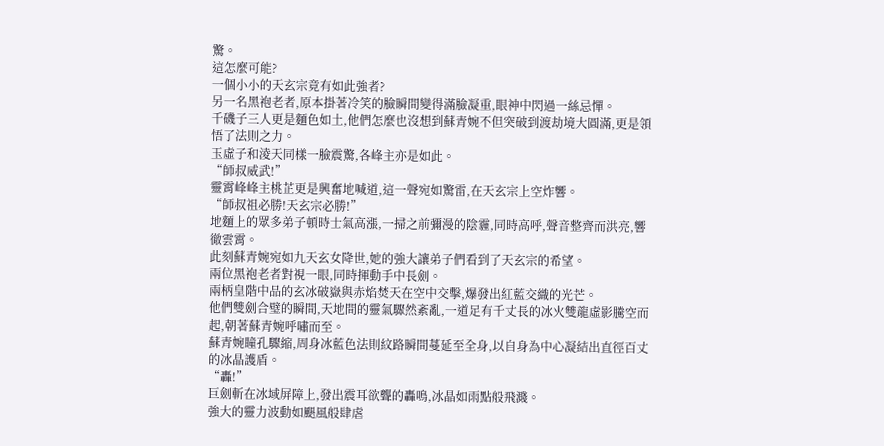驚。
這怎麼可能?
一個小小的天玄宗竟有如此強者?
另一名黑袍老者,原本掛著冷笑的臉瞬間變得滿臉凝重,眼神中閃過一絲忌憚。
千磯子三人更是麵色如土,他們怎麼也沒想到蘇青婉不但突破到渡劫境大圓滿,更是領悟了法則之力。
玉虛子和淩天同樣一臉震驚,各峰主亦是如此。
“師叔威武!”
靈霄峰峰主桃芷更是興奮地喊道,這一聲宛如驚雷,在天玄宗上空炸響。
“師叔祖必勝!天玄宗必勝!”
地麵上的眾多弟子頓時士氣高漲,一掃之前彌漫的陰霾,同時高呼,聲音整齊而洪亮,響徹雲霄。
此刻蘇青婉宛如九天玄女降世,她的強大讓弟子們看到了天玄宗的希望。
兩位黑袍老者對視一眼,同時揮動手中長劍。
兩柄皇階中品的玄冰破嶽與赤焰焚天在空中交擊,爆發出紅藍交織的光芒。
他們雙劍合璧的瞬間,天地間的靈氣驟然紊亂,一道足有千丈長的冰火雙龍虛影騰空而起,朝著蘇青婉呼嘯而至。
蘇青婉瞳孔驟縮,周身冰藍色法則紋路瞬間蔓延至全身,以自身為中心凝結出直徑百丈的冰晶護盾。
“轟!”
巨劍斬在冰域屏障上,發出震耳欲聾的轟鳴,冰晶如雨點般飛濺。
強大的靈力波動如颶風般肆虐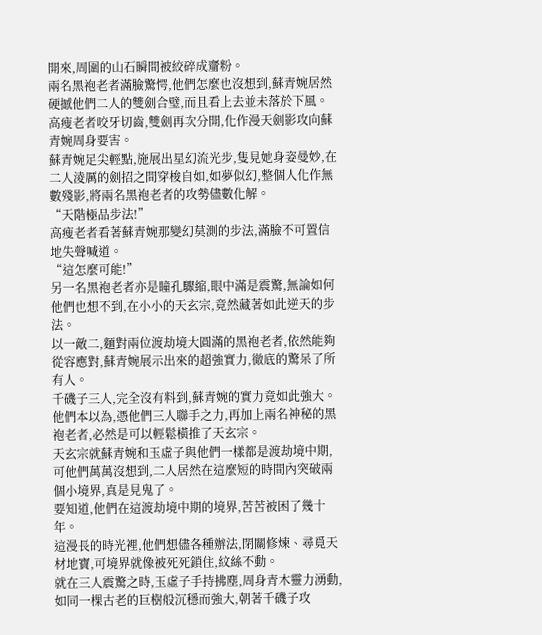開來,周圍的山石瞬間被絞碎成齏粉。
兩名黑袍老者滿臉驚愕,他們怎麼也沒想到,蘇青婉居然硬撼他們二人的雙劍合璧,而且看上去並未落於下風。
高瘦老者咬牙切齒,雙劍再次分開,化作漫天劍影攻向蘇青婉周身要害。
蘇青婉足尖輕點,施展出星幻流光步,隻見她身姿曼妙,在二人淩厲的劍招之間穿梭自如,如夢似幻,整個人化作無數殘影,將兩名黑袍老者的攻勢儘數化解。
“天階極品步法!”
高瘦老者看著蘇青婉那變幻莫測的步法,滿臉不可置信地失聲喊道。
“這怎麼可能!”
另一名黑袍老者亦是瞳孔驟縮,眼中滿是震驚,無論如何他們也想不到,在小小的天玄宗,竟然藏著如此逆天的步法。
以一敵二,麵對兩位渡劫境大圓滿的黑袍老者,依然能夠從容應對,蘇青婉展示出來的超強實力,徹底的驚呆了所有人。
千磯子三人,完全沒有料到,蘇青婉的實力竟如此強大。
他們本以為,憑他們三人聯手之力,再加上兩名神秘的黑袍老者,必然是可以輕鬆橫推了天玄宗。
天玄宗就蘇青婉和玉虛子與他們一樣都是渡劫境中期,可他們萬萬沒想到,二人居然在這麼短的時間內突破兩個小境界,真是見鬼了。
要知道,他們在這渡劫境中期的境界,苦苦被困了幾十年。
這漫長的時光裡,他們想儘各種辦法,閉關修煉、尋覓天材地寶,可境界就像被死死鎖住,紋絲不動。
就在三人震驚之時,玉虛子手持拂塵,周身青木靈力湧動,如同一棵古老的巨樹般沉穩而強大,朝著千磯子攻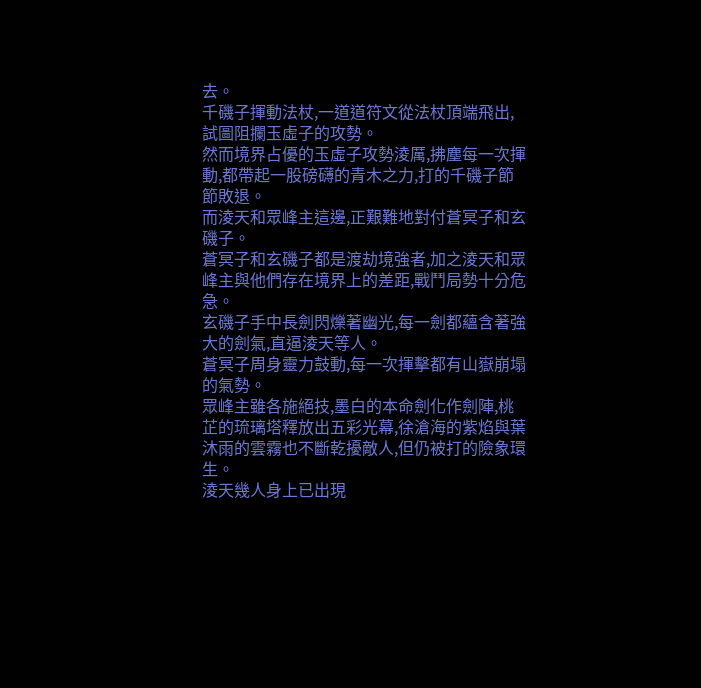去。
千磯子揮動法杖,一道道符文從法杖頂端飛出,試圖阻攔玉虛子的攻勢。
然而境界占優的玉虛子攻勢淩厲,拂塵每一次揮動,都帶起一股磅礴的青木之力,打的千磯子節節敗退。
而淩天和眾峰主這邊,正艱難地對付蒼冥子和玄磯子。
蒼冥子和玄磯子都是渡劫境強者,加之淩天和眾峰主與他們存在境界上的差距,戰鬥局勢十分危急。
玄磯子手中長劍閃爍著幽光,每一劍都蘊含著強大的劍氣,直逼淩天等人。
蒼冥子周身靈力鼓動,每一次揮擊都有山嶽崩塌的氣勢。
眾峰主雖各施絕技,墨白的本命劍化作劍陣,桃芷的琉璃塔釋放出五彩光幕,徐滄海的紫焰與葉沐雨的雲霧也不斷乾擾敵人,但仍被打的險象環生。
淩天幾人身上已出現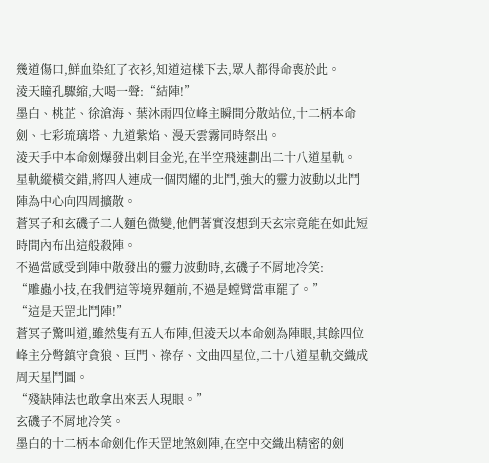幾道傷口,鮮血染紅了衣衫,知道這樣下去,眾人都得命喪於此。
淩天瞳孔驟縮,大喝一聲:“結陣!”
墨白、桃芷、徐滄海、葉沐雨四位峰主瞬間分散站位,十二柄本命劍、七彩琉璃塔、九道紫焰、漫天雲霧同時祭出。
淩天手中本命劍爆發出刺目金光,在半空飛速劃出二十八道星軌。
星軌縱橫交錯,將四人連成一個閃耀的北鬥,強大的靈力波動以北鬥陣為中心向四周擴散。
蒼冥子和玄磯子二人麵色微變,他們著實沒想到天玄宗竟能在如此短時間內布出這般殺陣。
不過當感受到陣中散發出的靈力波動時,玄磯子不屑地冷笑:
“雕蟲小技,在我們這等境界麵前,不過是螳臂當車罷了。”
“這是天罡北鬥陣!”
蒼冥子驚叫道,雖然隻有五人布陣,但淩天以本命劍為陣眼,其餘四位峰主分彆鎮守貪狼、巨門、祿存、文曲四星位,二十八道星軌交織成周天星鬥圖。
“殘缺陣法也敢拿出來丟人現眼。”
玄磯子不屑地冷笑。
墨白的十二柄本命劍化作天罡地煞劍陣,在空中交織出精密的劍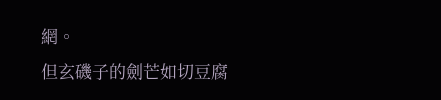網。
但玄磯子的劍芒如切豆腐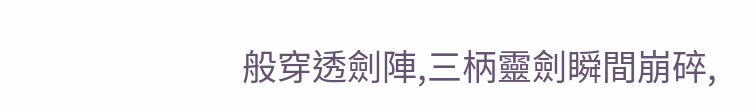般穿透劍陣,三柄靈劍瞬間崩碎,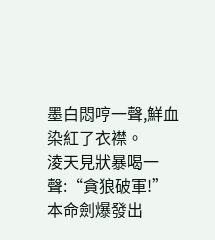墨白悶哼一聲,鮮血染紅了衣襟。
淩天見狀暴喝一聲:“貪狼破軍!”
本命劍爆發出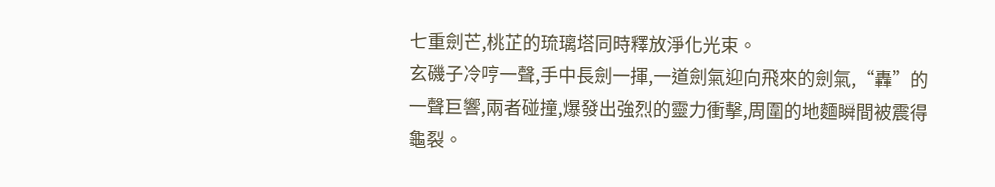七重劍芒,桃芷的琉璃塔同時釋放淨化光束。
玄磯子冷哼一聲,手中長劍一揮,一道劍氣迎向飛來的劍氣,“轟”的一聲巨響,兩者碰撞,爆發出強烈的靈力衝擊,周圍的地麵瞬間被震得龜裂。